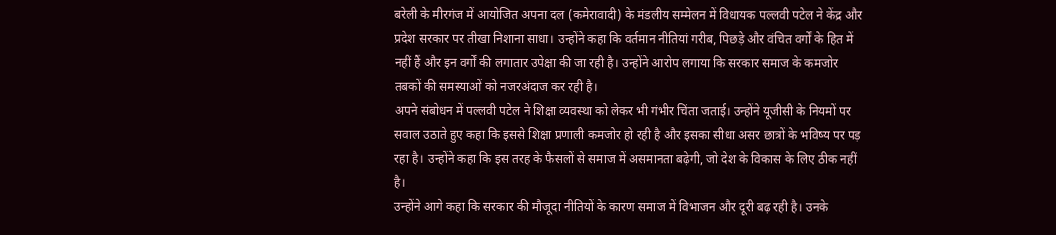बरेली के मीरगंज में आयोजित अपना दल (कमेरावादी) के मंडलीय सम्मेलन में विधायक पल्लवी पटेल ने केंद्र और प्रदेश सरकार पर तीखा निशाना साधा। उन्होंने कहा कि वर्तमान नीतियां गरीब, पिछड़े और वंचित वर्गों के हित में नहीं हैं और इन वर्गों की लगातार उपेक्षा की जा रही है। उन्होंने आरोप लगाया कि सरकार समाज के कमजोर तबकों की समस्याओं को नजरअंदाज कर रही है।
अपने संबोधन में पल्लवी पटेल ने शिक्षा व्यवस्था को लेकर भी गंभीर चिंता जताई। उन्होंने यूजीसी के नियमों पर सवाल उठाते हुए कहा कि इससे शिक्षा प्रणाली कमजोर हो रही है और इसका सीधा असर छात्रों के भविष्य पर पड़ रहा है। उन्होंने कहा कि इस तरह के फैसलों से समाज में असमानता बढ़ेगी, जो देश के विकास के लिए ठीक नहीं है।
उन्होंने आगे कहा कि सरकार की मौजूदा नीतियों के कारण समाज में विभाजन और दूरी बढ़ रही है। उनके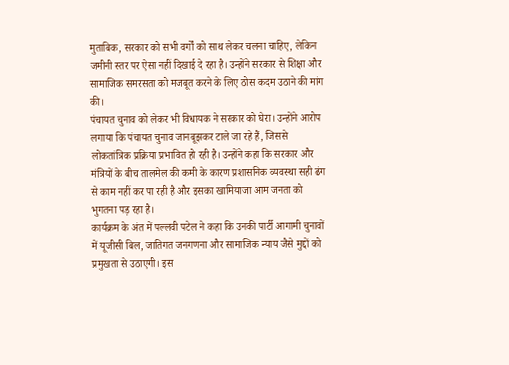मुताबिक, सरकार को सभी वर्गों को साथ लेकर चलना चाहिए, लेकिन जमीनी स्तर पर ऐसा नहीं दिखाई दे रहा है। उन्होंने सरकार से शिक्षा और सामाजिक समरसता को मजबूत करने के लिए ठोस कदम उठाने की मांग की।
पंचायत चुनाव को लेकर भी विधायक ने सरकार को घेरा। उन्होंने आरोप लगाया कि पंचायत चुनाव जानबूझकर टाले जा रहे हैं, जिससे लोकतांत्रिक प्रक्रिया प्रभावित हो रही है। उन्होंने कहा कि सरकार और मंत्रियों के बीच तालमेल की कमी के कारण प्रशासनिक व्यवस्था सही ढंग से काम नहीं कर पा रही है और इसका खामियाजा आम जनता को भुगतना पड़ रहा है।
कार्यक्रम के अंत में पल्लवी पटेल ने कहा कि उनकी पार्टी आगामी चुनावों में यूजीसी बिल, जातिगत जनगणना और सामाजिक न्याय जैसे मुद्दों को प्रमुखता से उठाएगी। इस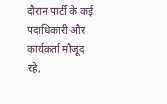दौरान पार्टी के कई पदाधिकारी और कार्यकर्ता मौजूद रहे,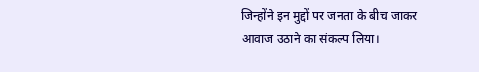जिन्होंने इन मुद्दों पर जनता के बीच जाकर आवाज उठाने का संकल्प लिया।